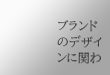ブランドのデザインに関わ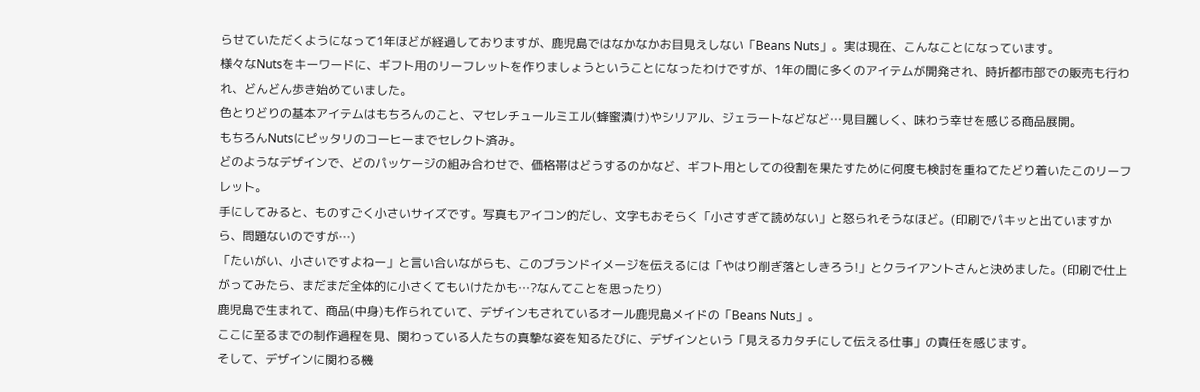らせていただくようになって1年ほどが経過しておりますが、鹿児島ではなかなかお目見えしない「Beans Nuts」。実は現在、こんなことになっています。
様々なNutsをキーワードに、ギフト用のリーフレットを作りましょうということになったわけですが、1年の間に多くのアイテムが開発され、時折都市部での販売も行われ、どんどん歩き始めていました。
色とりどりの基本アイテムはもちろんのこと、マセレチュールミエル(蜂蜜漬け)やシリアル、ジェラートなどなど…見目麗しく、味わう幸せを感じる商品展開。
もちろんNutsにピッタリのコーヒーまでセレクト済み。
どのようなデザインで、どのパッケージの組み合わせで、価格帯はどうするのかなど、ギフト用としての役割を果たすために何度も検討を重ねてたどり着いたこのリーフレット。
手にしてみると、ものすごく小さいサイズです。写真もアイコン的だし、文字もおそらく「小さすぎて読めない」と怒られそうなほど。(印刷でパキッと出ていますから、問題ないのですが…)
「たいがい、小さいですよねー」と言い合いながらも、このブランドイメージを伝えるには「やはり削ぎ落としきろう!」とクライアントさんと決めました。(印刷で仕上がってみたら、まだまだ全体的に小さくてもいけたかも…?なんてことを思ったり)
鹿児島で生まれて、商品(中身)も作られていて、デザインもされているオール鹿児島メイドの「Beans Nuts」。
ここに至るまでの制作過程を見、関わっている人たちの真摯な姿を知るたびに、デザインという「見えるカタチにして伝える仕事」の責任を感じます。
そして、デザインに関わる機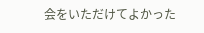会をいただけてよかった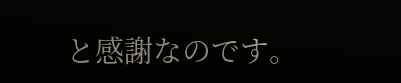と感謝なのです。